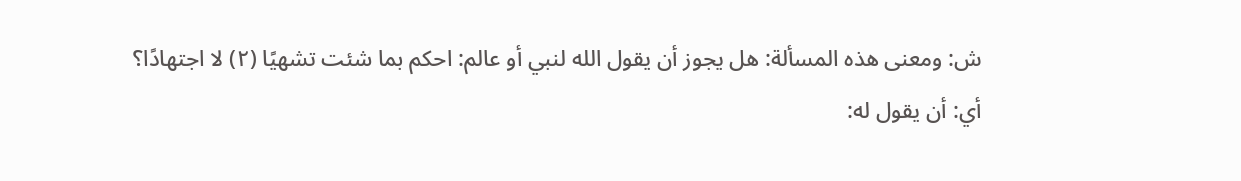ش: ومعنى هذه المسألة: هل يجوز أن يقول الله لنبي أو عالم: احكم بما شئت تشهيًا (٢) لا اجتهادًا؟
أي: أن يقول له: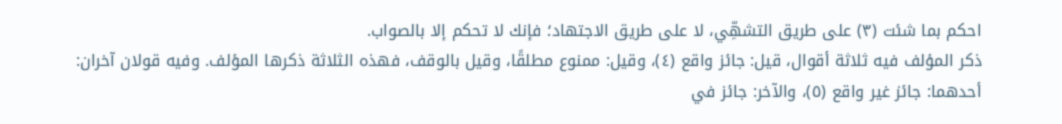احكم بما شئت (٣) على طريق التشهِّي، لا على طريق الاجتهاد؛ فإنك لا تحكم إلا بالصواب.
ذكر المؤلف فيه ثلاثة أقوال، قيل: جائز واقع (٤)، وقيل: ممنوع مطلقًا، وقيل بالوقف، فهذه الثلاثة ذكرها المؤلف. وفيه قولان آخران:
أحدهما: جائز غير واقع (٥)، والآخر: جائز في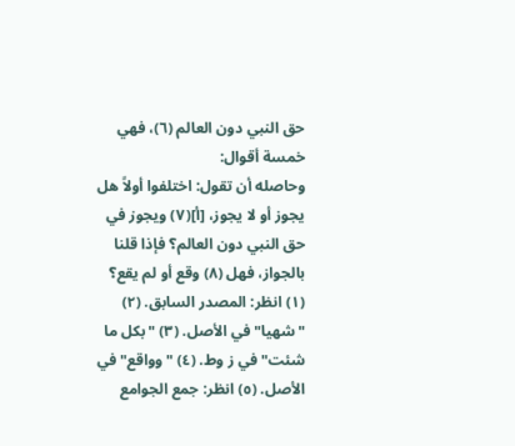حق النبي دون العالم (٦)، فهي خمسة أقوال:
وحاصله أن تقول: اختلفوا أولاً هل يجوز أو لا يجوز، [أ](٧) ويجوز في حق النبي دون العالم؟ فإذا قلنا بالجواز، فهل (٨) وقع أو لم يقع؟
(١) انظر: المصدر السابق. (٢) "شهيا" في الأصل. (٣) "بكل ما شئت" في ز وط. (٤) "وواقع" في الأصل. (٥) انظر: جمع الجوامع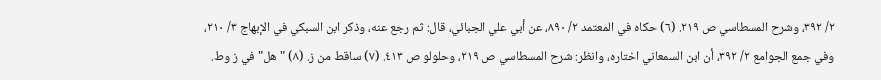٢/ ٣٩٢، وشرح المسطاسي ص ٢١٩. (٦) حكاه في المعتمد ٢/ ٨٩٠، عن أبي علي الجبائي، قال: ثم رجع عنه، وذكر ابن السبكي في الإبهاج ٣/ ٢١٠، وفي جمع الجوامع ٢/ ٣٩٢، أن ابن السمعاني اختاره، وانظر: شرح المسطاسي ص ٢١٩، وحلولو ص ٤١٣. (٧) ساقط من ز. (٨) "هل" في ز وط.